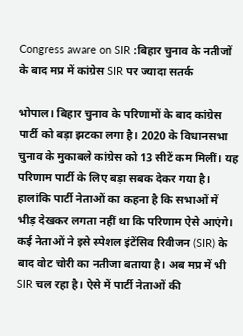Congress aware on SIR :बिहार चुनाव के नतीजों के बाद मप्र में कांग्रेस SIR पर ज्यादा सतर्क

भोपाल। बिहार चुनाव के परिणामों के बाद कांग्रेस पार्टी को बड़ा झटका लगा है। 2020 के विधानसभा चुनाव के मुकाबले कांग्रेस को 13 सीटें कम मिलीं। यह परिणाम पार्टी के लिए बड़ा सबक देकर गया है। हालांकि पार्टी नेताओं का कहना है कि सभाओं में भीड़ देखकर लगता नहीं था कि परिणाम ऐसे आएंगे। कई नेताओं ने इसे स्पेशल इंटेंसिव रिवीजन (SIR) के बाद वोट चोरी का नतीजा बताया है। अब मप्र में भी SIR चल रहा है। ऐसे में पार्टी नेताओं की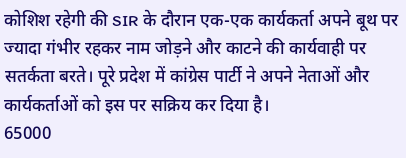कोशिश रहेगी की SIR के दौरान एक-एक कार्यकर्ता अपने बूथ पर ज्यादा गंभीर रहकर नाम जोड़ने और काटने की कार्यवाही पर सतर्कता बरते। पूरे प्रदेश में कांग्रेस पार्टी ने अपने नेताओं और कार्यकर्ताओं को इस पर सक्रिय कर दिया है।
65000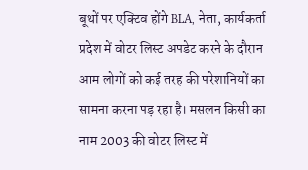बूथों पर एक्टिव होंगे BLA, नेता, कार्यकर्ता
प्रदेश में वोटर लिस्ट अपडेट करने के दौरान आम लोगों को कई तरह की परेशानियों का सामना करना पड़ रहा है। मसलन किसी का नाम 2003 की वोटर लिस्ट में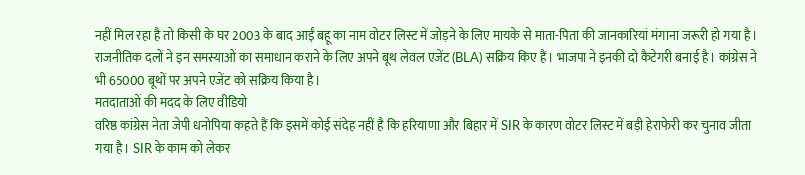नहीं मिल रहा है तो किसी के घर 2003 के बाद आईं बहू का नाम वोटर लिस्ट में जोड़ने के लिए मायके से माता-पिता की जानकारियां मंगाना जरूरी हो गया है। राजनीतिक दलों ने इन समस्याओं का समाधान कराने के लिए अपने बूथ लेवल एजेंट (BLA) सक्रिय किए हैं। भाजपा ने इनकी दो कैटेगरी बनाई है। कांग्रेस ने भी 65000 बूथों पर अपने एजेंट को सक्रिय किया है।
मतदाताओं की मदद के लिए वीडियो
वरिष्ठ कांग्रेस नेता जेपी धनोपिया कहते हैं कि इसमें कोई संदेह नहीं है कि हरियाणा और बिहार में SIR के कारण वोटर लिस्ट में बड़ी हेराफेरी कर चुनाव जीता गया है। SIR के काम को लेकर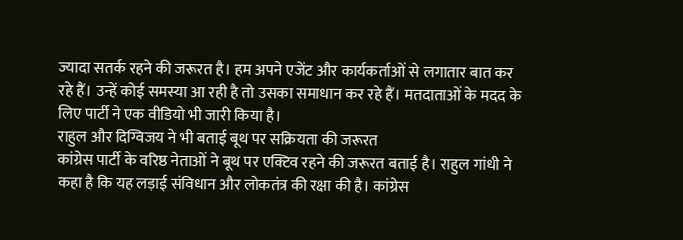ज्यादा सतर्क रहने की जरूरत है। हम अपने एजेंट और कार्यकर्ताओं से लगातार बात कर रहे हैं। उन्हें कोई समस्या आ रही है तो उसका समाधान कर रहे हैं। मतदाताओं के मदद के लिए पार्टी ने एक वीडियो भी जारी किया है।
राहुल और दिग्विजय ने भी बताई बूथ पर सक्रियता की जरूरत
कांग्रेस पार्टी के वरिष्ठ नेताओं ने बूथ पर एक्टिव रहने की जरूरत बताई है। राहुल गांधी ने कहा है कि यह लड़ाई संविधान और लोकतंत्र की रक्षा की है। कांग्रेस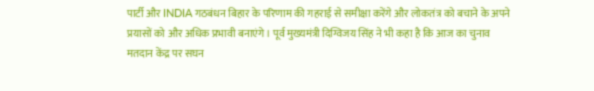पार्टी और INDIA गठबंधन बिहार के परिणाम की गहराई से समीक्षा करेंगे और लोकतंत्र को बचाने के अपने प्रयासों को और अधिक प्रभावी बनाएंगे। पूर्व मुख्यमंत्री दिग्विजय सिंह ने भी कहा है कि आज का चुनाव मतदान केंद्र पर सघन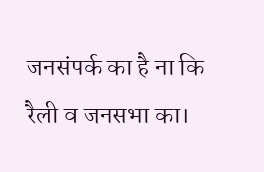जनसंपर्क का है ना कि रैली व जनसभा का।